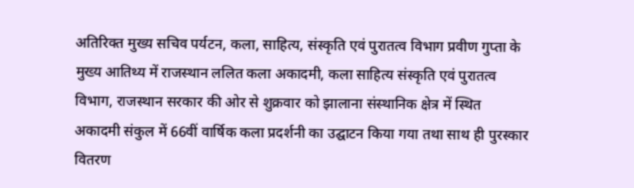अतिरिक्त मुख्य सचिव पर्यटन, कला, साहित्य, संस्कृति एवं पुरातत्व विभाग प्रवीण गुप्ता के मुख्य आतिथ्य में राजस्थान ललित कला अकादमी, कला साहित्य संस्कृति एवं पुरातत्व विभाग, राजस्थान सरकार की ओर से शुक्रवार को झालाना संस्थानिक क्षेत्र में स्थित अकादमी संकुल में 66वीं वार्षिक कला प्रदर्शनी का उद्घाटन किया गया तथा साथ ही पुरस्कार वितरण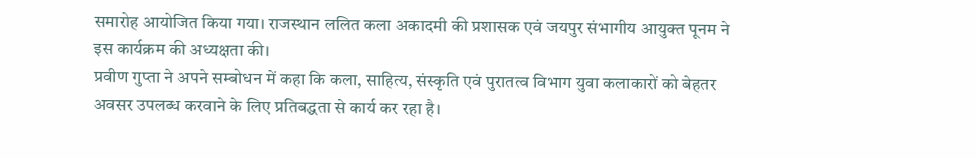समारोह आयोजित किया गया। राजस्थान ललित कला अकादमी की प्रशासक एवं जयपुर संभागीय आयुक्त पूनम ने इस कार्यक्रम की अध्यक्षता की।
प्रवीण गुप्ता ने अपने सम्बोधन में कहा कि कला, साहित्य, संस्कृति एवं पुरातत्व विभाग युवा कलाकारों को बेहतर अवसर उपलब्ध करवाने के लिए प्रतिबद्धता से कार्य कर रहा है।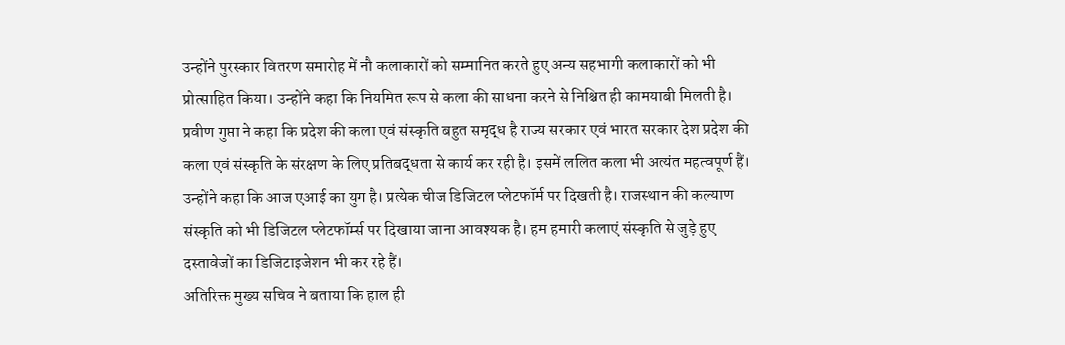उन्होंने पुरस्कार वितरण समारोह में नौ कलाकारों को सम्मानित करते हुए अन्य सहभागी कलाकारों को भी प्रोत्साहित किया। उन्होंने कहा कि नियमित रूप से कला की साधना करने से निश्चित ही कामयाबी मिलती है।
प्रवीण गुप्ता ने कहा कि प्रदेश की कला एवं संस्कृति बहुत समृद्ध है राज्य सरकार एवं भारत सरकार देश प्रदेश की कला एवं संस्कृति के संरक्षण के लिए प्रतिबद्धता से कार्य कर रही है। इसमें ललित कला भी अत्यंत महत्वपूर्ण हैं। उन्होंने कहा कि आज एआई का युग है। प्रत्येक चीज डिजिटल प्लेटफॉर्म पर दिखती है। राजस्थान की कल्याण संस्कृति को भी डिजिटल प्लेटफॉर्म्स पर दिखाया जाना आवश्यक है। हम हमारी कलाएं संस्कृति से जुड़े हुए दस्तावेजों का डिजिटाइजेशन भी कर रहे हैं।
अतिरिक्त मुख्य सचिव ने बताया कि हाल ही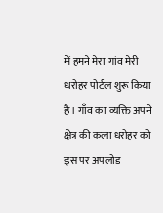में हमने मेरा गांव मेरी धरोहर पोर्टल शुरू किया है। गाँव का व्यक्ति अपने क्षेत्र की कला धरोहर को इस पर अपलोड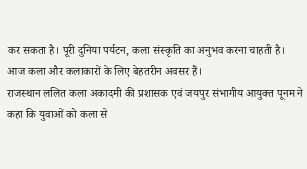कर सकता है। पूरी दुनिया पर्यटन, कला संस्कृति का अनुभव करना चाहती है। आज कला और कलाकारों के लिए बेहतरीन अवसर हैं।
राजस्थान ललित कला अकादमी की प्रशासक एवं जयपुर संभागीय आयुक्त पूनम ने कहा कि युवाओं को कला से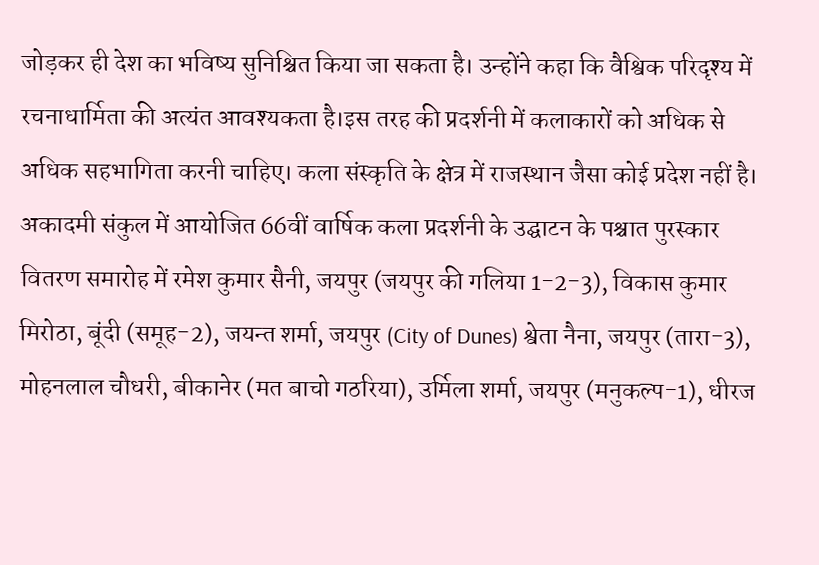जोड़कर ही देश का भविष्य सुनिश्चित किया जा सकता है। उन्होंने कहा कि वैश्विक परिदृश्य में रचनाधार्मिता की अत्यंत आवश्यकता है।इस तरह की प्रदर्शनी में कलाकारों को अधिक से अधिक सहभागिता करनी चाहिए। कला संस्कृति के क्षेत्र में राजस्थान जैसा कोई प्रदेश नहीं है।
अकादमी संकुल में आयोजित 66वीं वार्षिक कला प्रदर्शनी के उद्घाटन के पश्चात पुरस्कार वितरण समारोह में रमेश कुमार सैनी, जयपुर (जयपुर की गलिया 1-2-3), विकास कुमार मिरोठा, बूंदी (समूह-2), जयन्त शर्मा, जयपुर (City of Dunes) श्वेता नैना, जयपुर (तारा-3), मोहनलाल चौधरी, बीकानेर (मत बाचो गठरिया), उर्मिला शर्मा, जयपुर (मनुकल्प-1), धीरज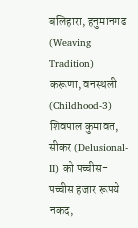बलिहारा, हनुमानगढ (Weaving Tradition) करूणा, वनस्थली (Childhood-3) शिवपाल कुमावत, सीकर (Delusional-II) को पच्चीस-पच्चीस हजार रूपये नकद,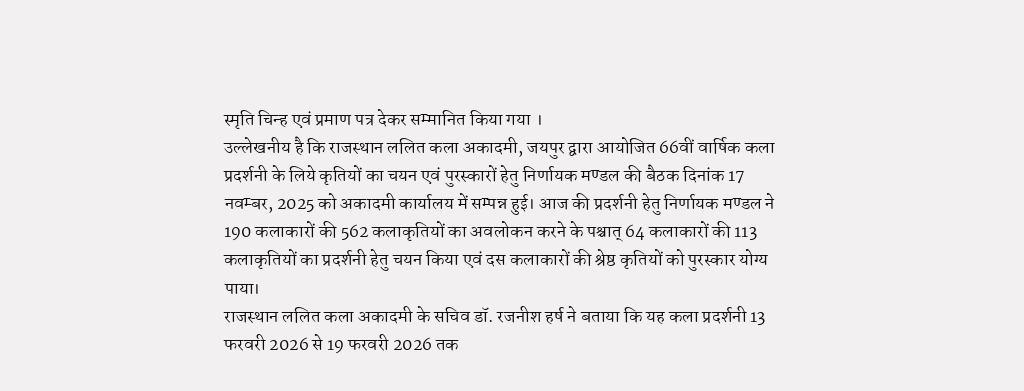स्मृति चिन्ह एवं प्रमाण पत्र देकर सम्मानित किया गया ।
उल्लेखनीय है कि राजस्थान ललित कला अकादमी, जयपुर द्वारा आयोजित 66वीं वार्षिक कला प्रदर्शनी के लिये कृतियों का चयन एवं पुरस्कारों हेतु निर्णायक मण्डल की बैठक दिनांक 17 नवम्बर, 2025 को अकादमी कार्यालय में सम्पन्न हुई। आज की प्रदर्शनी हेतु निर्णायक मण्डल ने 190 कलाकारों की 562 कलाकृतियों का अवलोकन करने के पश्चात् 64 कलाकारों की 113 कलाकृतियों का प्रदर्शनी हेतु चयन किया एवं दस कलाकारों की श्रेष्ठ कृतियों को पुरस्कार योग्य पाया।
राजस्थान ललित कला अकादमी के सचिव डॉ. रजनीश हर्ष ने बताया कि यह कला प्रदर्शनी 13 फरवरी 2026 से 19 फरवरी 2026 तक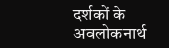दर्शकों के अवलोकनार्थ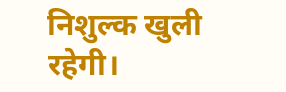निशुल्क खुली रहेगी।